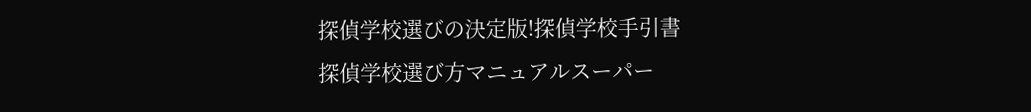探偵学校選びの決定版!探偵学校手引書
探偵学校選び方マニュアルスーパー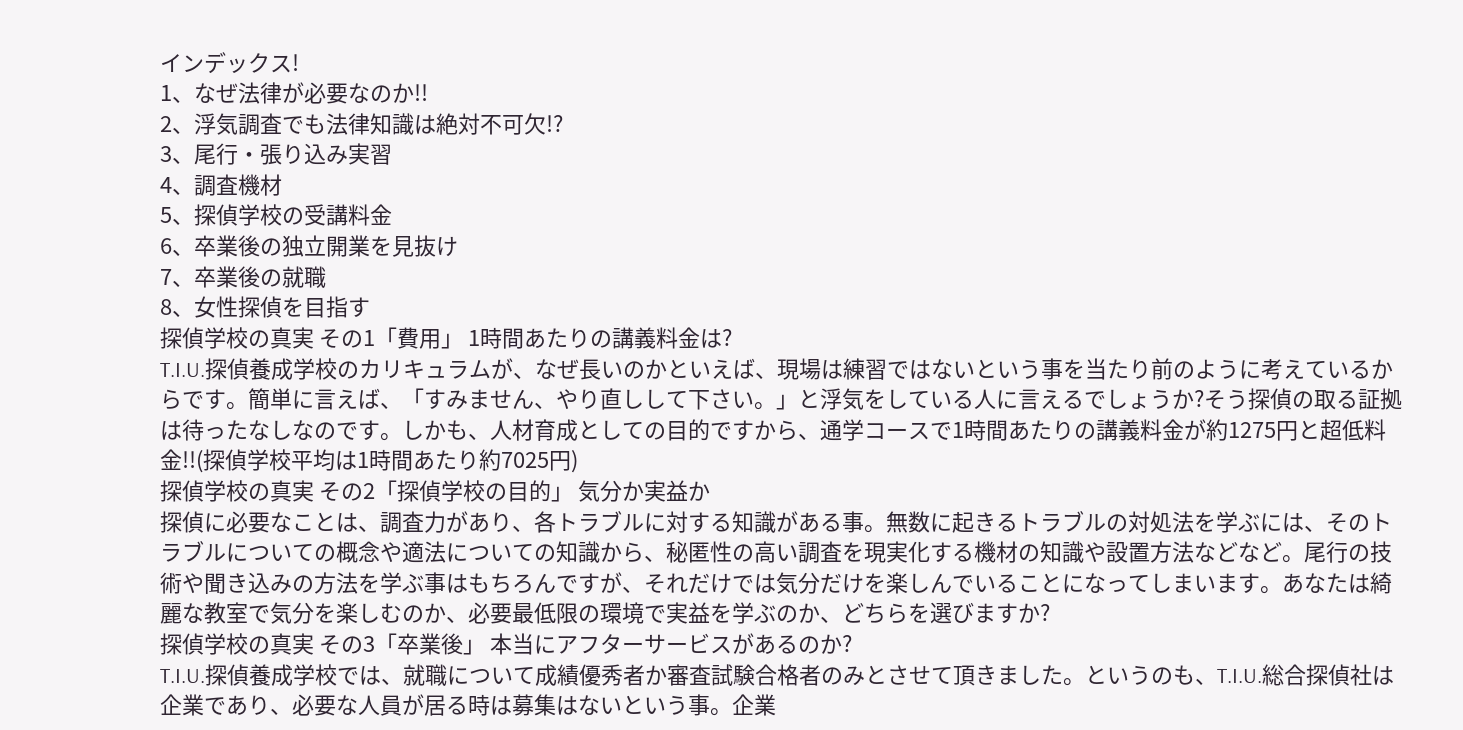インデックス!
1、なぜ法律が必要なのか!!
2、浮気調査でも法律知識は絶対不可欠!?
3、尾行・張り込み実習
4、調査機材
5、探偵学校の受講料金
6、卒業後の独立開業を見抜け
7、卒業後の就職
8、女性探偵を目指す
探偵学校の真実 その1「費用」 1時間あたりの講義料金は?
T.I.U.探偵養成学校のカリキュラムが、なぜ長いのかといえば、現場は練習ではないという事を当たり前のように考えているからです。簡単に言えば、「すみません、やり直しして下さい。」と浮気をしている人に言えるでしょうか?そう探偵の取る証拠は待ったなしなのです。しかも、人材育成としての目的ですから、通学コースで1時間あたりの講義料金が約1275円と超低料金!!(探偵学校平均は1時間あたり約7025円)
探偵学校の真実 その2「探偵学校の目的」 気分か実益か
探偵に必要なことは、調査力があり、各トラブルに対する知識がある事。無数に起きるトラブルの対処法を学ぶには、そのトラブルについての概念や適法についての知識から、秘匿性の高い調査を現実化する機材の知識や設置方法などなど。尾行の技術や聞き込みの方法を学ぶ事はもちろんですが、それだけでは気分だけを楽しんでいることになってしまいます。あなたは綺麗な教室で気分を楽しむのか、必要最低限の環境で実益を学ぶのか、どちらを選びますか?
探偵学校の真実 その3「卒業後」 本当にアフターサービスがあるのか?
T.I.U.探偵養成学校では、就職について成績優秀者か審査試験合格者のみとさせて頂きました。というのも、T.I.U.総合探偵社は企業であり、必要な人員が居る時は募集はないという事。企業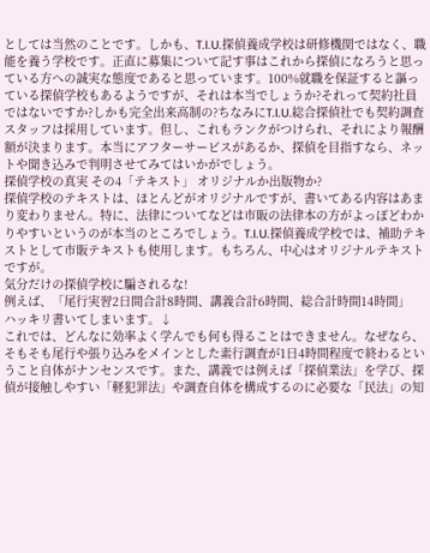としては当然のことです。しかも、T.I.U.探偵養成学校は研修機関ではなく、職能を養う学校です。正直に募集について記す事はこれから探偵になろうと思っている方への誠実な態度であると思っています。100%就職を保証すると謳っている探偵学校もあるようですが、それは本当でしょうか?それって契約社員ではないですか?しかも完全出来高制の?ちなみにT.I.U.総合探偵社でも契約調査スタッフは採用しています。但し、これもランクがつけられ、それにより報酬額が決まります。本当にアフターサービスがあるか、探偵を目指すなら、ネットや聞き込みで判明させてみてはいかがでしょう。
探偵学校の真実 その4「テキスト」 オリジナルか出版物か?
探偵学校のテキストは、ほとんどがオリジナルですが、書いてある内容はあまり変わりません。特に、法律についてなどは市販の法律本の方がよっぽどわかりやすいというのが本当のところでしょう。T.I.U.探偵養成学校では、補助テキストとして市販テキストも使用します。もちろん、中心はオリジナルテキストですが。
気分だけの探偵学校に騙されるな!
例えば、「尾行実習2日間合計8時間、講義合計6時間、総合計時間14時間」
ハッキリ書いてしまいます。↓
これでは、どんなに効率よく学んでも何も得ることはできません。なぜなら、そもそも尾行や張り込みをメインとした素行調査が1日4時間程度で終わるということ自体がナンセンスです。また、講義では例えば「探偵業法」を学び、探偵が接触しやすい「軽犯罪法」や調査自体を構成するのに必要な「民法」の知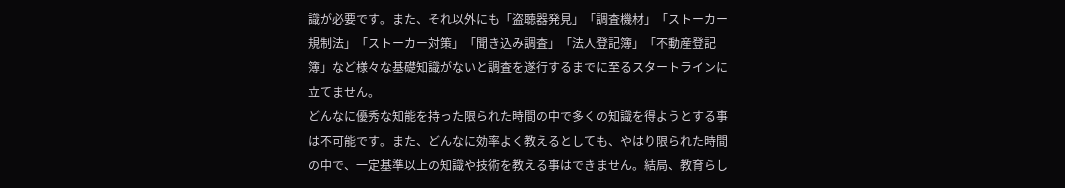識が必要です。また、それ以外にも「盗聴器発見」「調査機材」「ストーカー規制法」「ストーカー対策」「聞き込み調査」「法人登記簿」「不動産登記簿」など様々な基礎知識がないと調査を遂行するまでに至るスタートラインに立てません。
どんなに優秀な知能を持った限られた時間の中で多くの知識を得ようとする事は不可能です。また、どんなに効率よく教えるとしても、やはり限られた時間の中で、一定基準以上の知識や技術を教える事はできません。結局、教育らし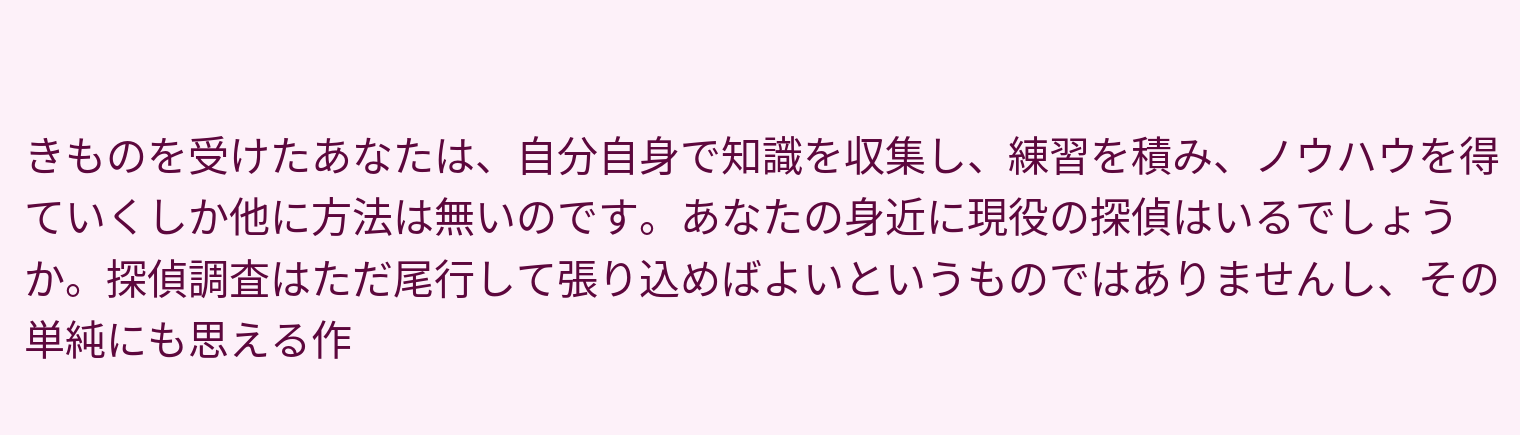きものを受けたあなたは、自分自身で知識を収集し、練習を積み、ノウハウを得ていくしか他に方法は無いのです。あなたの身近に現役の探偵はいるでしょうか。探偵調査はただ尾行して張り込めばよいというものではありませんし、その単純にも思える作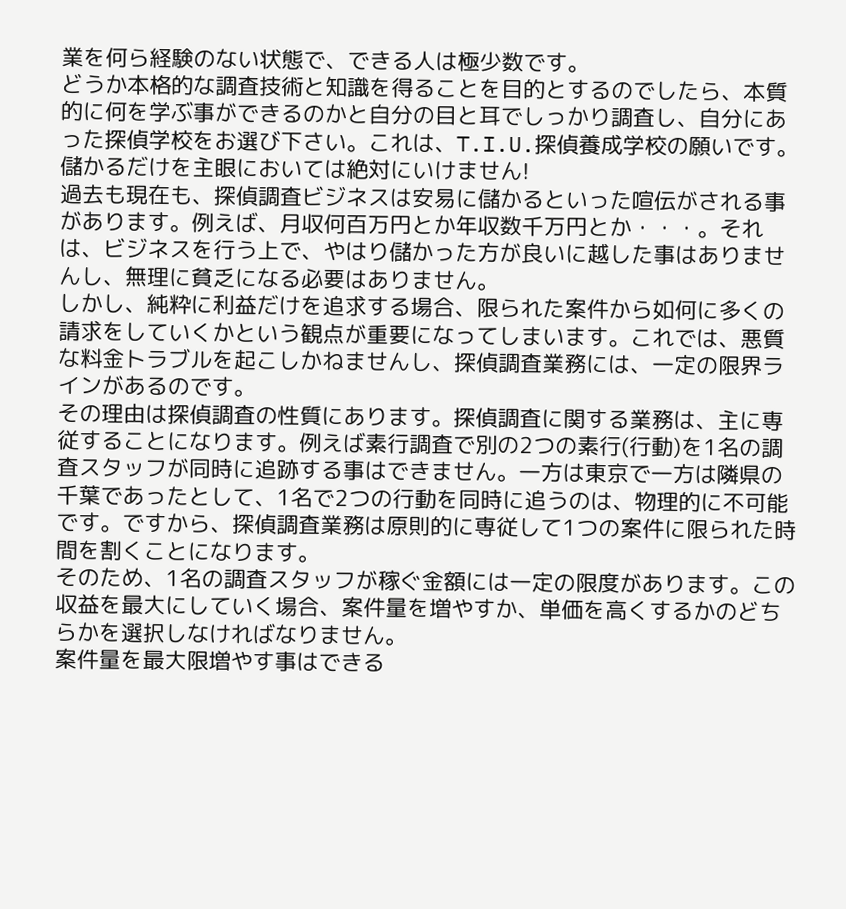業を何ら経験のない状態で、できる人は極少数です。
どうか本格的な調査技術と知識を得ることを目的とするのでしたら、本質的に何を学ぶ事ができるのかと自分の目と耳でしっかり調査し、自分にあった探偵学校をお選び下さい。これは、T.I.U.探偵養成学校の願いです。
儲かるだけを主眼においては絶対にいけません!
過去も現在も、探偵調査ビジネスは安易に儲かるといった喧伝がされる事があります。例えば、月収何百万円とか年収数千万円とか・・・。それは、ビジネスを行う上で、やはり儲かった方が良いに越した事はありませんし、無理に貧乏になる必要はありません。
しかし、純粋に利益だけを追求する場合、限られた案件から如何に多くの請求をしていくかという観点が重要になってしまいます。これでは、悪質な料金トラブルを起こしかねませんし、探偵調査業務には、一定の限界ラインがあるのです。
その理由は探偵調査の性質にあります。探偵調査に関する業務は、主に専従することになります。例えば素行調査で別の2つの素行(行動)を1名の調査スタッフが同時に追跡する事はできません。一方は東京で一方は隣県の千葉であったとして、1名で2つの行動を同時に追うのは、物理的に不可能です。ですから、探偵調査業務は原則的に専従して1つの案件に限られた時間を割くことになります。
そのため、1名の調査スタッフが稼ぐ金額には一定の限度があります。この収益を最大にしていく場合、案件量を増やすか、単価を高くするかのどちらかを選択しなければなりません。
案件量を最大限増やす事はできる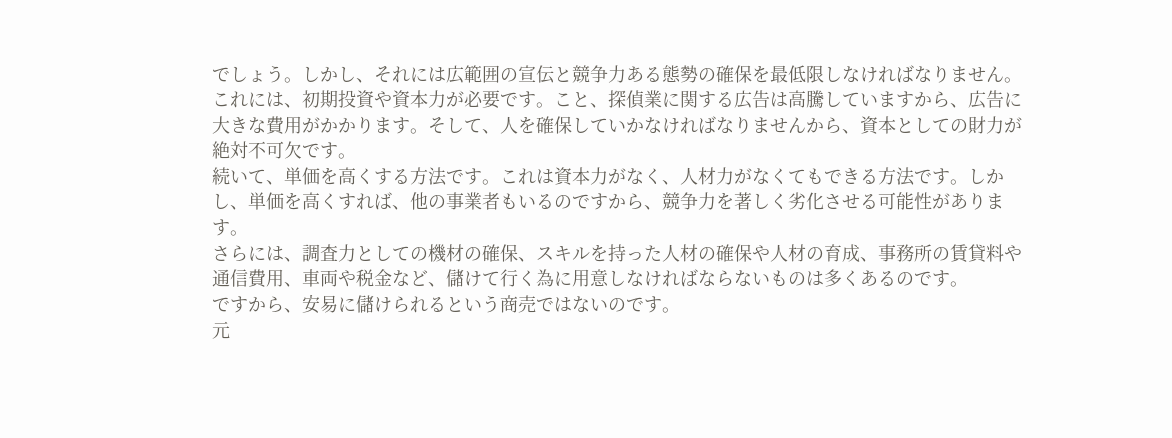でしょう。しかし、それには広範囲の宣伝と競争力ある態勢の確保を最低限しなければなりません。これには、初期投資や資本力が必要です。こと、探偵業に関する広告は高騰していますから、広告に大きな費用がかかります。そして、人を確保していかなければなりませんから、資本としての財力が絶対不可欠です。
続いて、単価を高くする方法です。これは資本力がなく、人材力がなくてもできる方法です。しかし、単価を高くすれば、他の事業者もいるのですから、競争力を著しく劣化させる可能性があります。
さらには、調査力としての機材の確保、スキルを持った人材の確保や人材の育成、事務所の賃貸料や通信費用、車両や税金など、儲けて行く為に用意しなければならないものは多くあるのです。
ですから、安易に儲けられるという商売ではないのです。
元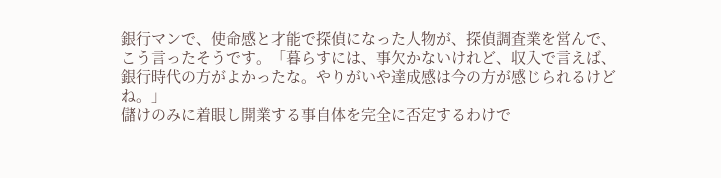銀行マンで、使命感と才能で探偵になった人物が、探偵調査業を営んで、こう言ったそうです。「暮らすには、事欠かないけれど、収入で言えば、銀行時代の方がよかったな。やりがいや達成感は今の方が感じられるけどね。」
儲けのみに着眼し開業する事自体を完全に否定するわけで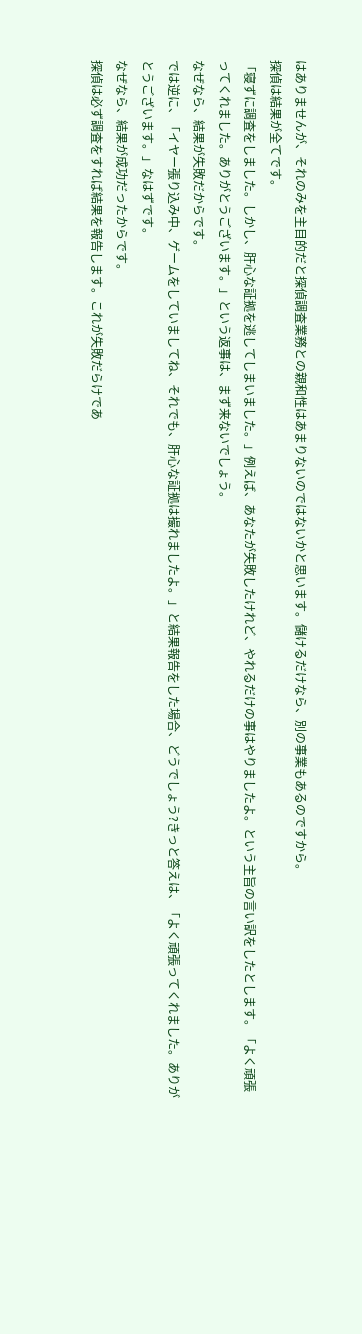はありませんが、それのみを主目的だと探偵調査業務との親和性はあまりないのではないかと思います。儲けるだけなら、別の事業もあるのですから。
探偵は結果が全てです。
「寝ずに調査をしました。しかし、肝心な証拠を逃してしまいました。」例えば、あなたが失敗したけれど、やれるだけの事はやりましたよ。という主旨の言い訳をしたとします。「よく頑張ってくれました。ありがとうございます。」という返事は、まず来ないでしょう。
なぜなら、結果が失敗だからです。
では逆に、「イヤー張り込み中、ゲームをしていましてね、それでも、肝心な証拠は撮れましたよ。」と結果報告をした場合、どうでしょう?きっと答えは、「よく頑張ってくれました。ありがとうございます。」なはずです。
なぜなら、結果が成功だったからです。
探偵は必ず調査をすれば結果を報告します。これが失敗だらけであ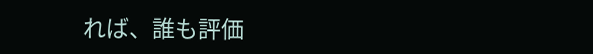れば、誰も評価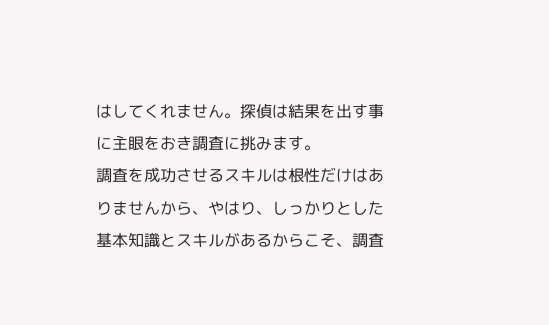はしてくれません。探偵は結果を出す事に主眼をおき調査に挑みます。
調査を成功させるスキルは根性だけはありませんから、やはり、しっかりとした基本知識とスキルがあるからこそ、調査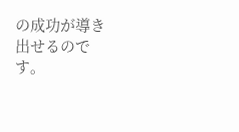の成功が導き出せるのです。